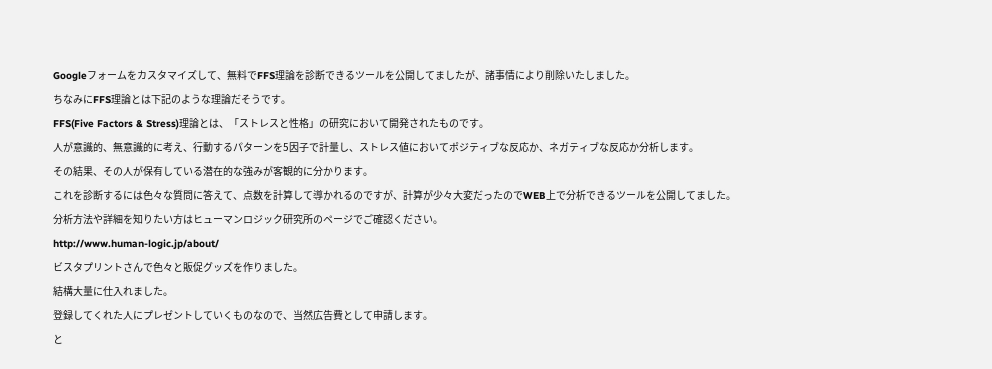Googleフォームをカスタマイズして、無料でFFS理論を診断できるツールを公開してましたが、諸事情により削除いたしました。
ちなみにFFS理論とは下記のような理論だそうです。
FFS(Five Factors & Stress)理論とは、「ストレスと性格」の研究において開発されたものです。
人が意識的、無意識的に考え、行動するパターンを5因子で計量し、ストレス値においてポジティブな反応か、ネガティブな反応か分析します。
その結果、その人が保有している潜在的な強みが客観的に分かります。
これを診断するには色々な質問に答えて、点数を計算して導かれるのですが、計算が少々大変だったのでWEB上で分析できるツールを公開してました。
分析方法や詳細を知りたい方はヒューマンロジック研究所のページでご確認ください。
http://www.human-logic.jp/about/
ビスタプリントさんで色々と販促グッズを作りました。
結構大量に仕入れました。
登録してくれた人にプレゼントしていくものなので、当然広告費として申請します。
と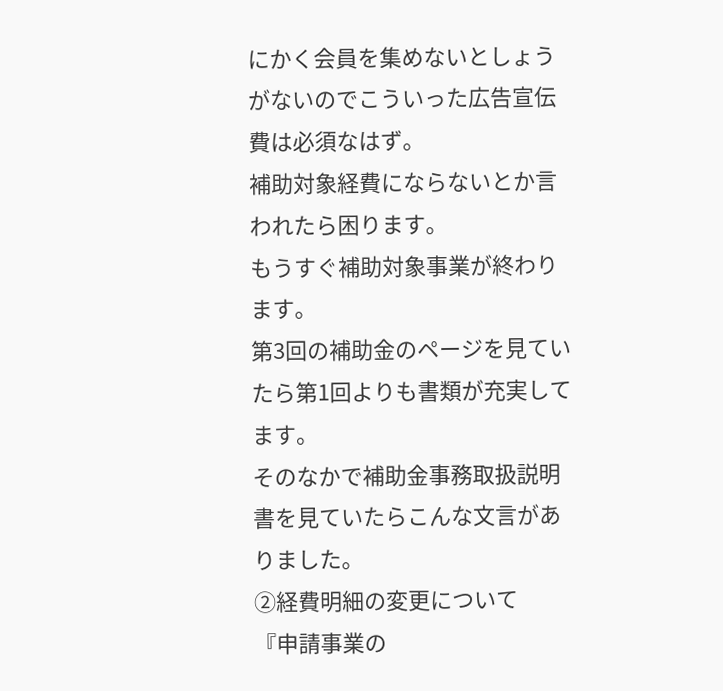にかく会員を集めないとしょうがないのでこういった広告宣伝費は必須なはず。
補助対象経費にならないとか言われたら困ります。
もうすぐ補助対象事業が終わります。
第3回の補助金のページを見ていたら第1回よりも書類が充実してます。
そのなかで補助金事務取扱説明書を見ていたらこんな文言がありました。
②経費明細の変更について
『申請事業の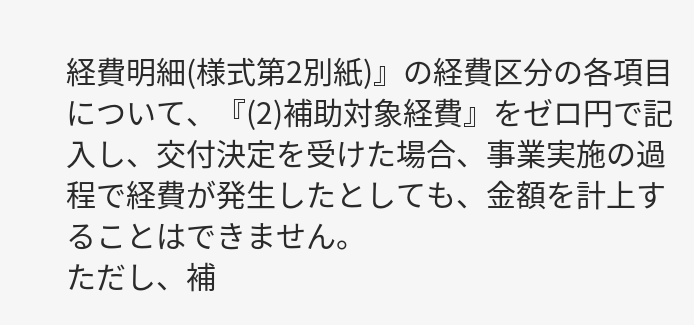経費明細(様式第2別紙)』の経費区分の各項目について、『(2)補助対象経費』をゼロ円で記入し、交付決定を受けた場合、事業実施の過程で経費が発生したとしても、金額を計上することはできません。
ただし、補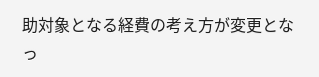助対象となる経費の考え方が変更となっ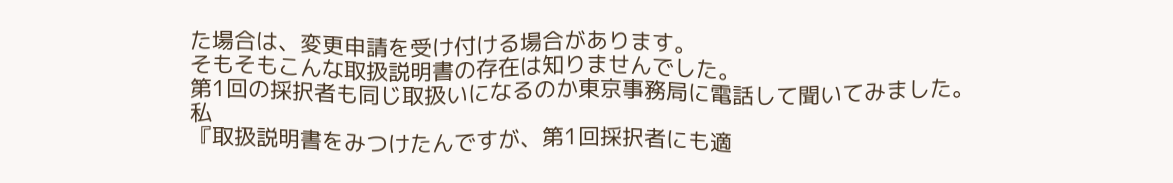た場合は、変更申請を受け付ける場合があります。
そもそもこんな取扱説明書の存在は知りませんでした。
第1回の採択者も同じ取扱いになるのか東京事務局に電話して聞いてみました。
私
『取扱説明書をみつけたんですが、第1回採択者にも適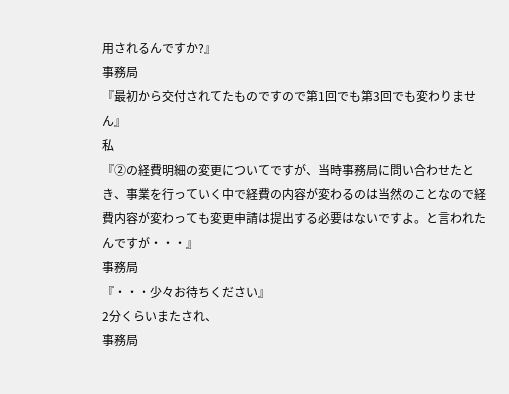用されるんですか?』
事務局
『最初から交付されてたものですので第1回でも第3回でも変わりません』
私
『②の経費明細の変更についてですが、当時事務局に問い合わせたとき、事業を行っていく中で経費の内容が変わるのは当然のことなので経費内容が変わっても変更申請は提出する必要はないですよ。と言われたんですが・・・』
事務局
『・・・少々お待ちください』
2分くらいまたされ、
事務局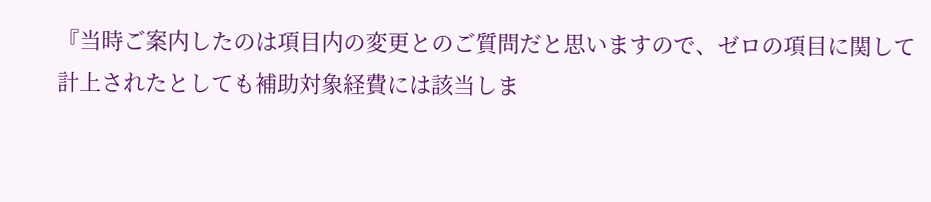『当時ご案内したのは項目内の変更とのご質問だと思いますので、ゼロの項目に関して計上されたとしても補助対象経費には該当しま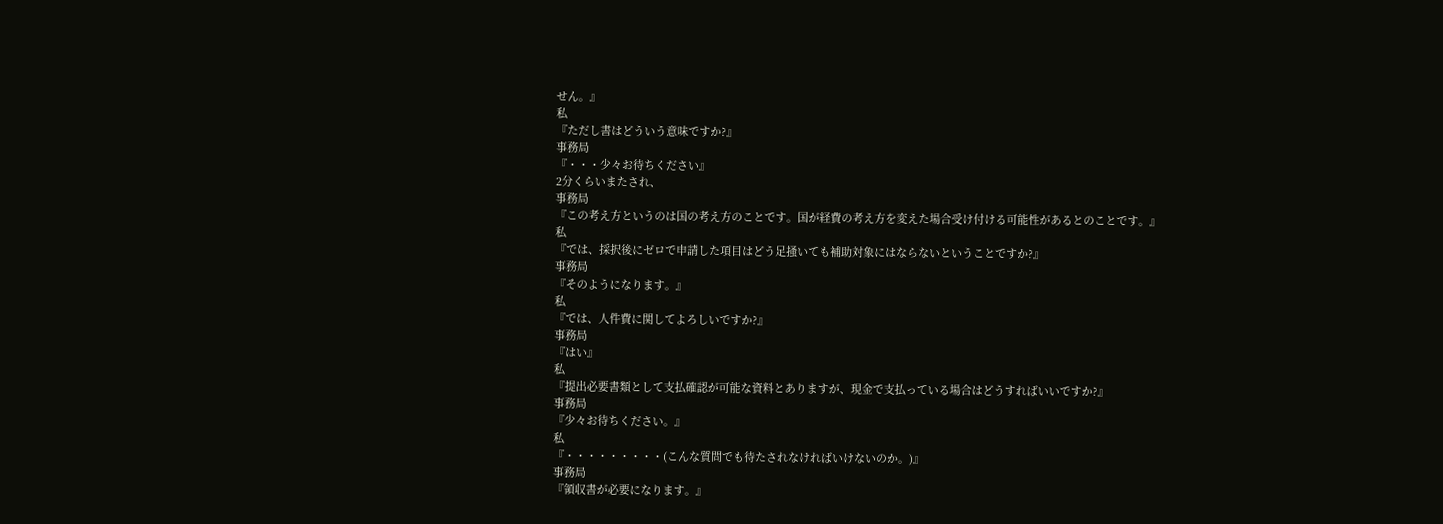せん。』
私
『ただし書はどういう意味ですか?』
事務局
『・・・少々お待ちください』
2分くらいまたされ、
事務局
『この考え方というのは国の考え方のことです。国が経費の考え方を変えた場合受け付ける可能性があるとのことです。』
私
『では、採択後にゼロで申請した項目はどう足掻いても補助対象にはならないということですか?』
事務局
『そのようになります。』
私
『では、人件費に関してよろしいですか?』
事務局
『はい』
私
『提出必要書類として支払確認が可能な資料とありますが、現金で支払っている場合はどうすればいいですか?』
事務局
『少々お待ちください。』
私
『・・・・・・・・・(こんな質問でも待たされなければいけないのか。)』
事務局
『領収書が必要になります。』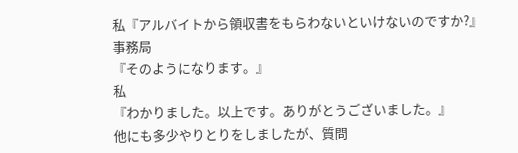私『アルバイトから領収書をもらわないといけないのですか?』
事務局
『そのようになります。』
私
『わかりました。以上です。ありがとうございました。』
他にも多少やりとりをしましたが、質問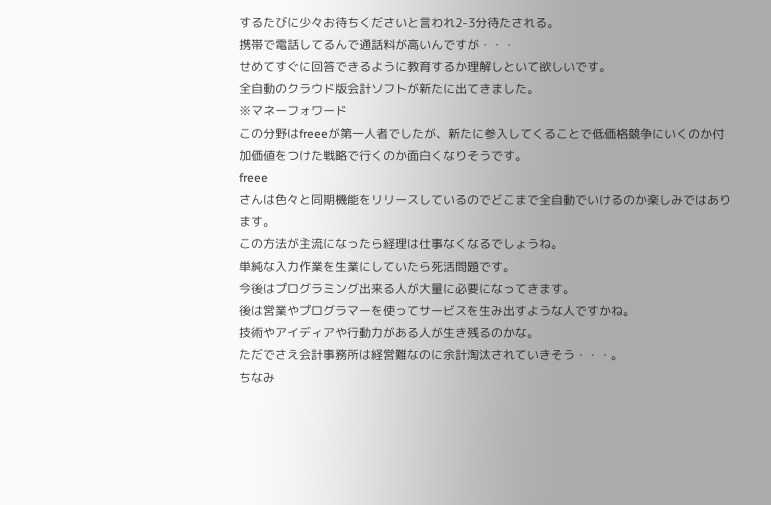するたびに少々お待ちくださいと言われ2-3分待たされる。
携帯で電話してるんで通話料が高いんですが・・・
せめてすぐに回答できるように教育するか理解しといて欲しいです。
全自動のクラウド版会計ソフトが新たに出てきました。
※マネーフォワード
この分野はfreeeが第一人者でしたが、新たに参入してくることで低価格競争にいくのか付加価値をつけた戦略で行くのか面白くなりそうです。
freee
さんは色々と同期機能をリリースしているのでどこまで全自動でいけるのか楽しみではあります。
この方法が主流になったら経理は仕事なくなるでしょうね。
単純な入力作業を生業にしていたら死活問題です。
今後はプログラミング出来る人が大量に必要になってきます。
後は営業やプログラマーを使ってサービスを生み出すような人ですかね。
技術やアイディアや行動力がある人が生き残るのかな。
ただでさえ会計事務所は経営難なのに余計淘汰されていきそう・・・。
ちなみ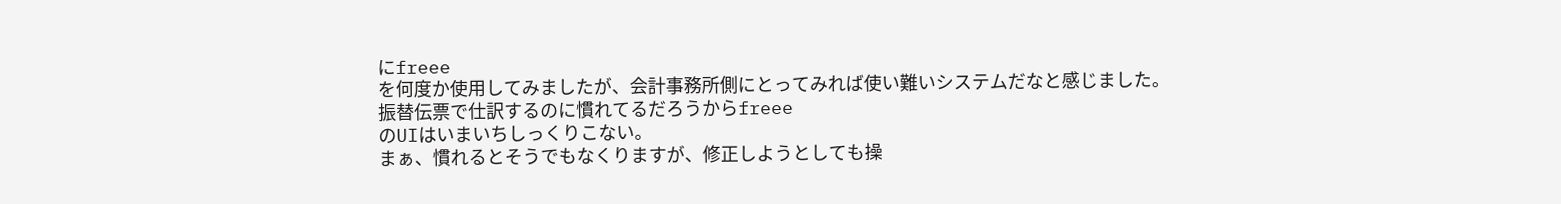にfreee
を何度か使用してみましたが、会計事務所側にとってみれば使い難いシステムだなと感じました。
振替伝票で仕訳するのに慣れてるだろうからfreee
のUIはいまいちしっくりこない。
まぁ、慣れるとそうでもなくりますが、修正しようとしても操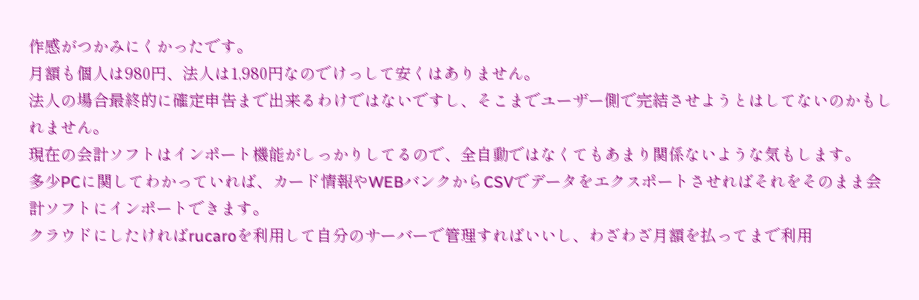作感がつかみにくかったです。
月額も個人は980円、法人は1,980円なのでけっして安くはありません。
法人の場合最終的に確定申告まで出来るわけではないですし、そこまでユーザー側で完結させようとはしてないのかもしれません。
現在の会計ソフトはインポート機能がしっかりしてるので、全自動ではなくてもあまり関係ないような気もします。
多少PCに関してわかっていれば、カード情報やWEBバンクからCSVでデータをエクスポートさせればそれをそのまま会計ソフトにインポートできます。
クラウドにしたければrucaroを利用して自分のサーバーで管理すればいいし、わざわざ月額を払ってまで利用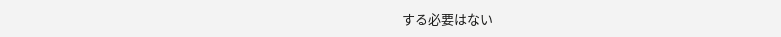する必要はない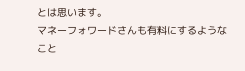とは思います。
マネーフォワードさんも有料にするようなこと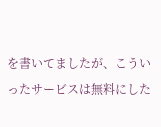を書いてましたが、こういったサービスは無料にした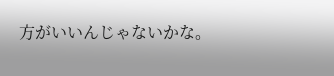方がいいんじゃないかな。